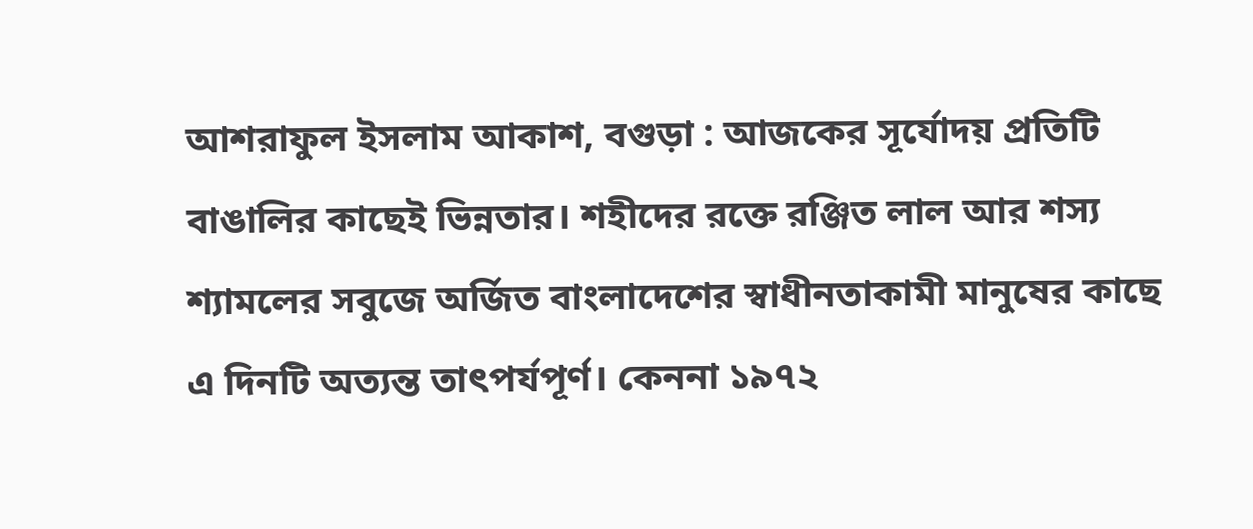আশরাফুল ইসলাম আকাশ, বগুড়া : আজকের সূর্যোদয় প্রতিটি বাঙালির কাছেই ভিন্নতার। শহীদের রক্তে রঞ্জিত লাল আর শস্য শ্যামলের সবুজে অর্জিত বাংলাদেশের স্বাধীনতাকামী মানুষের কাছে এ দিনটি অত্যন্ত তাৎপর্যপূর্ণ। কেননা ১৯৭২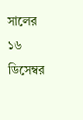সালের ১৬ ডিসেম্বর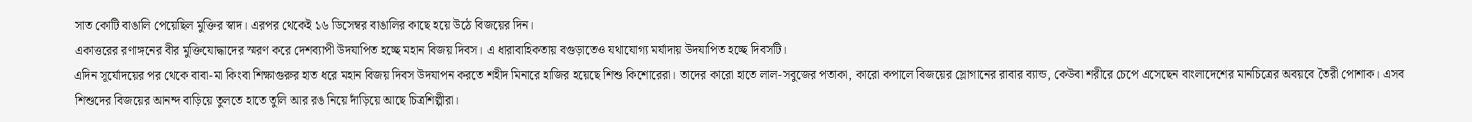সাত কোটি বাঙালি পেয়েছিল মুক্তির স্বাদ। এরপর থেকেই ১৬ ডিসেম্বর বাঙালির কাছে হয়ে উঠে বিজয়ের দিন।
একাত্তরের রণাঙ্গনের বীর মুক্তিযোদ্ধাদের স্মরণ করে দেশব্যাপী উদযাপিত হচ্ছে মহান বিজয় দিবস। এ ধারাবাহিকতায় বগুড়াতেও যথাযোগ্য মর্যাদায় উদযাপিত হচ্ছে দিবসটি।
এদিন সূর্যোদয়ের পর থেকে বাবা-মা কিংবা শিক্ষাগুরুর হাত ধরে মহান বিজয় দিবস উদযাপন করতে শহীদ মিনারে হাজির হয়েছে শিশু কিশোরেরা। তাদের কারো হাতে লাল-সবুজের পতাকা, কারো কপালে বিজয়ের স্লোগানের রাবার ব্যান্ড, কেউবা শরীরে চেপে এসেছেন বাংলাদেশের মানচিত্রের অবয়বে তৈরী পোশাক। এসব শিশুদের বিজয়ের আনন্দ বাড়িয়ে তুলতে হাতে তুলি আর রঙ নিয়ে দাঁড়িয়ে আছে চিত্রশিল্পীরা।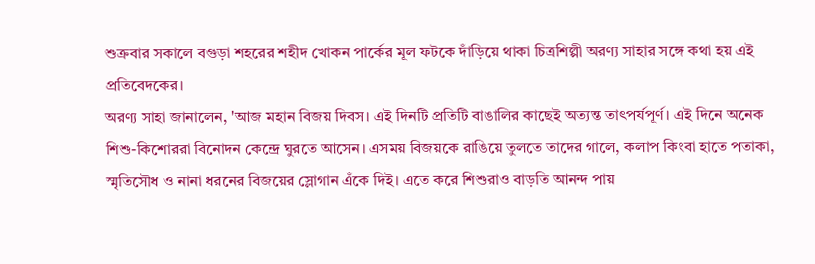শুক্রবার সকালে বগুড়া শহরের শহীদ খোকন পার্কের মূল ফটকে দাঁড়িয়ে থাকা চিত্রশিল্পী অরণ্য সাহার সঙ্গে কথা হয় এই প্রতিবেদকের।
অরণ্য সাহা জানালেন, 'আজ মহান বিজয় দিবস। এই দিনটি প্রতিটি বাঙালির কাছেই অত্যন্ত তাৎপর্যপূর্ণ। এই দিনে অনেক শিশু-কিশোররা বিনোদন কেন্দ্রে ঘুরতে আসেন। এসময় বিজয়কে রাঙিয়ে তুলতে তাদের গালে, কলাপ কিংবা হাতে পতাকা, স্মৃতিসৌধ ও নানা ধরনের বিজয়ের স্লোগান এঁকে দিই। এতে করে শিশুরাও বাড়তি আনন্দ পায়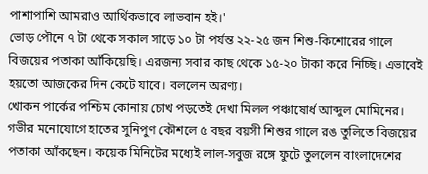পাশাপাশি আমরাও আর্থিকভাবে লাভবান হই।'
ভোড় পৌনে ৭ টা থেকে সকাল সাড়ে ১০ টা পর্যন্ত ২২-২৫ জন শিশু-কিশোরের গালে বিজয়ের পতাকা আঁকিয়েছি। এরজন্য সবার কাছ থেকে ১৫-২০ টাকা করে নিচ্ছি। এভাবেই হয়তো আজকের দিন কেটে যাবে। বললেন অরণ্য।
খোকন পার্কের পশ্চিম কোনায় চোখ পড়তেই দেখা মিলল পঞ্চাষোর্ধ আব্দুল মোমিনের। গভীর মনোযোগে হাতের সুনিপুণ কৌশলে ৫ বছর বয়সী শিশুর গালে রঙ তুলিতে বিজয়ের পতাকা আঁকছেন। কয়েক মিনিটের মধ্যেই লাল-সবুজ রঙ্গে ফুটে তুললেন বাংলাদেশের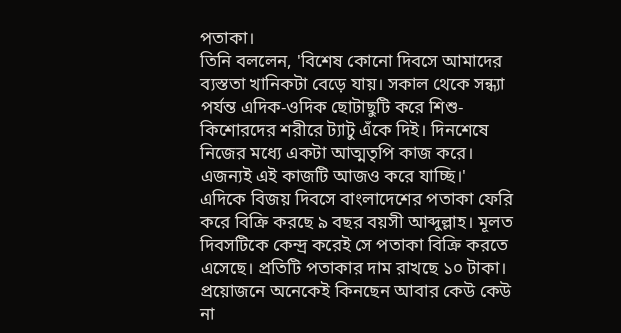পতাকা।
তিনি বললেন, 'বিশেষ কোনো দিবসে আমাদের ব্যস্ততা খানিকটা বেড়ে যায়। সকাল থেকে সন্ধ্যা পর্যন্ত এদিক-ওদিক ছোটাছুটি করে শিশু-কিশোরদের শরীরে ট্যাটু এঁকে দিই। দিনশেষে নিজের মধ্যে একটা আত্মতৃপি কাজ করে। এজন্যই এই কাজটি আজও করে যাচ্ছি।'
এদিকে বিজয় দিবসে বাংলাদেশের পতাকা ফেরি করে বিক্রি করছে ৯ বছর বয়সী আব্দুল্লাহ। মূলত দিবসটিকে কেন্দ্র করেই সে পতাকা বিক্রি করতে এসেছে। প্রতিটি পতাকার দাম রাখছে ১০ টাকা। প্রয়োজনে অনেকেই কিনছেন আবার কেউ কেউ না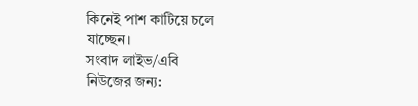কিনেই পাশ কাটিয়ে চলে যাচ্ছেন।
সংবাদ লাইভ/এবি
নিউজের জন্য: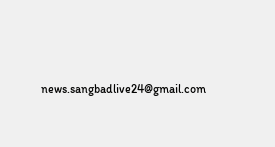news.sangbadlive24@gmail.com